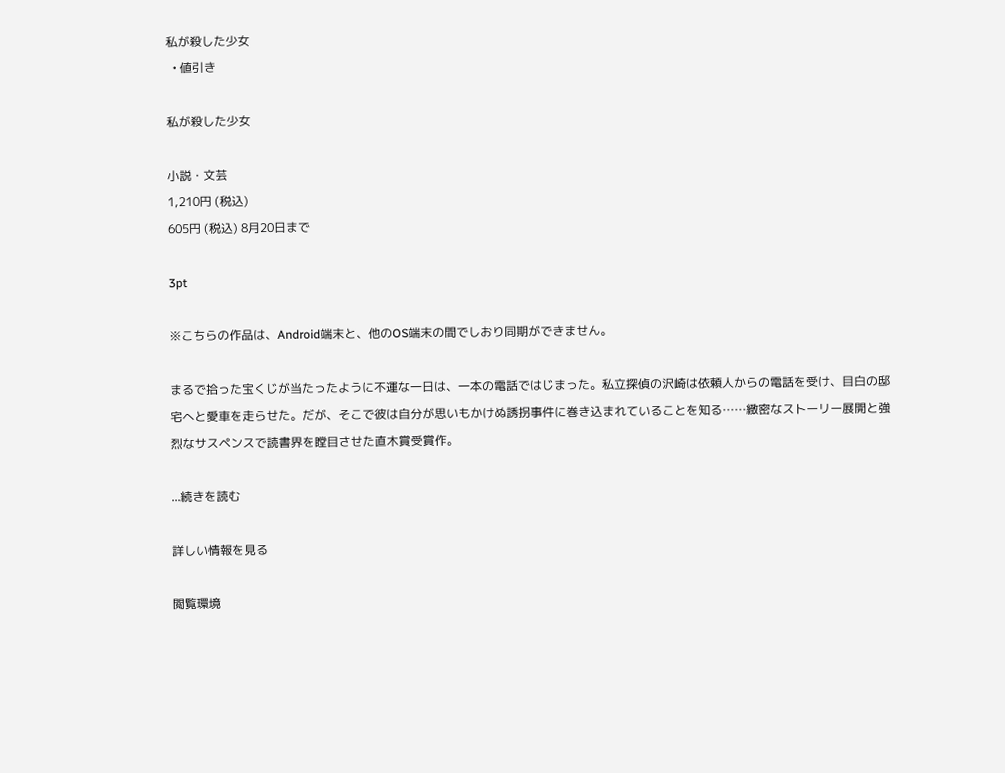私が殺した少女
  • 値引き

私が殺した少女

小説・文芸
1,210円 (税込)
605円 (税込) 8月20日まで

3pt

※こちらの作品は、Android端末と、他のOS端末の間でしおり同期ができません。

まるで拾った宝くじが当たったように不運な一日は、一本の電話ではじまった。私立探偵の沢崎は依頼人からの電話を受け、目白の邸宅へと愛車を走らせた。だが、そこで彼は自分が思いもかけぬ誘拐事件に巻き込まれていることを知る……緻密なストーリー展開と強烈なサスペンスで読書界を瞠目させた直木賞受賞作。

...続きを読む

詳しい情報を見る

閲覧環境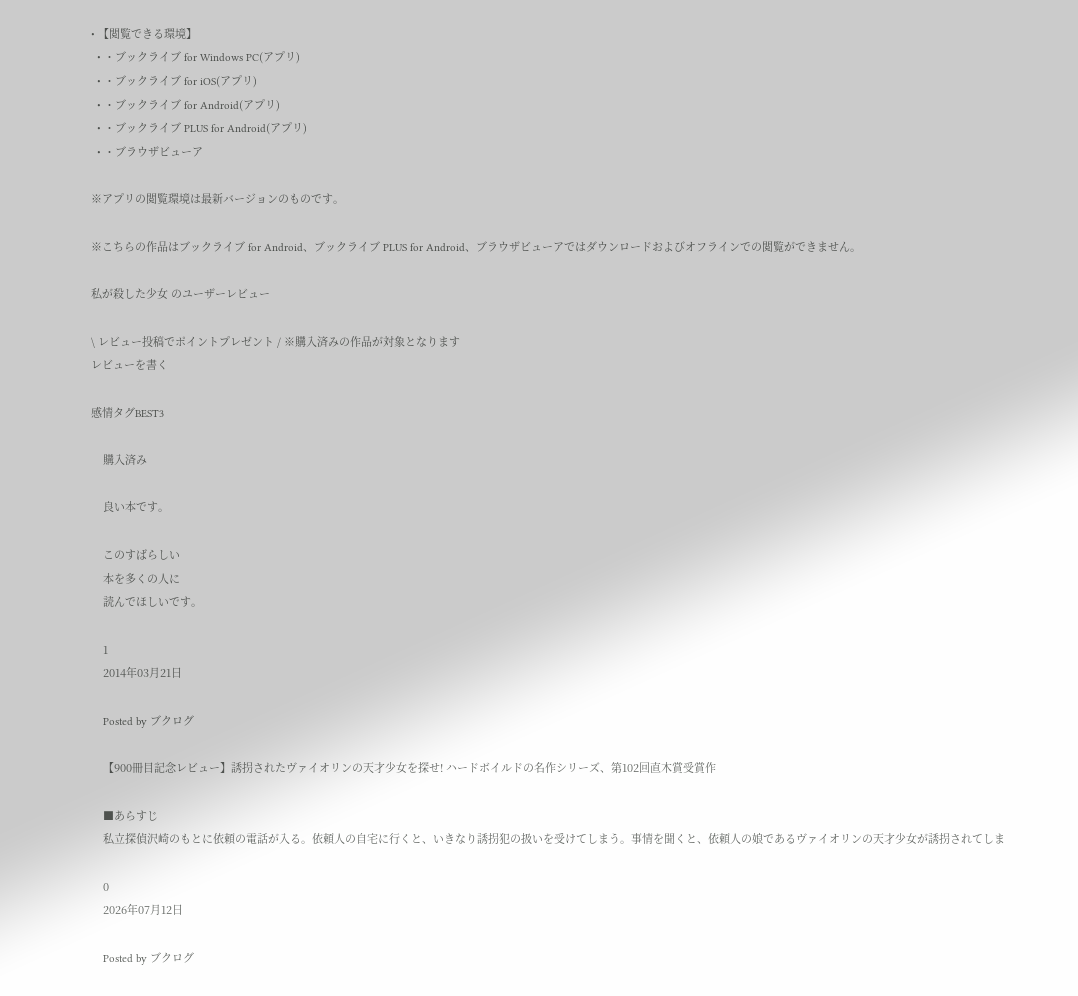• 【閲覧できる環境】
  • ・ブックライブ for Windows PC(アプリ)
  • ・ブックライブ for iOS(アプリ)
  • ・ブックライブ for Android(アプリ)
  • ・ブックライブ PLUS for Android(アプリ)
  • ・ブラウザビューア

※アプリの閲覧環境は最新バージョンのものです。

※こちらの作品はブックライブ for Android、ブックライブ PLUS for Android、ブラウザビューアではダウンロードおよびオフラインでの閲覧ができません。

私が殺した少女 のユーザーレビュー

\ レビュー投稿でポイントプレゼント / ※購入済みの作品が対象となります
レビューを書く

感情タグBEST3

    購入済み

    良い本です。

    このすばらしい
    本を多くの人に
    読んでほしいです。

    1
    2014年03月21日

    Posted by ブクログ

    【900冊目記念レビュー】誘拐されたヴァイオリンの天才少女を探せ! ハードボイルドの名作シリーズ、第102回直木賞受賞作

    ■あらすじ
    私立探偵沢崎のもとに依頼の電話が入る。依頼人の自宅に行くと、いきなり誘拐犯の扱いを受けてしまう。事情を聞くと、依頼人の娘であるヴァイオリンの天才少女が誘拐されてしま

    0
    2026年07月12日

    Posted by ブクログ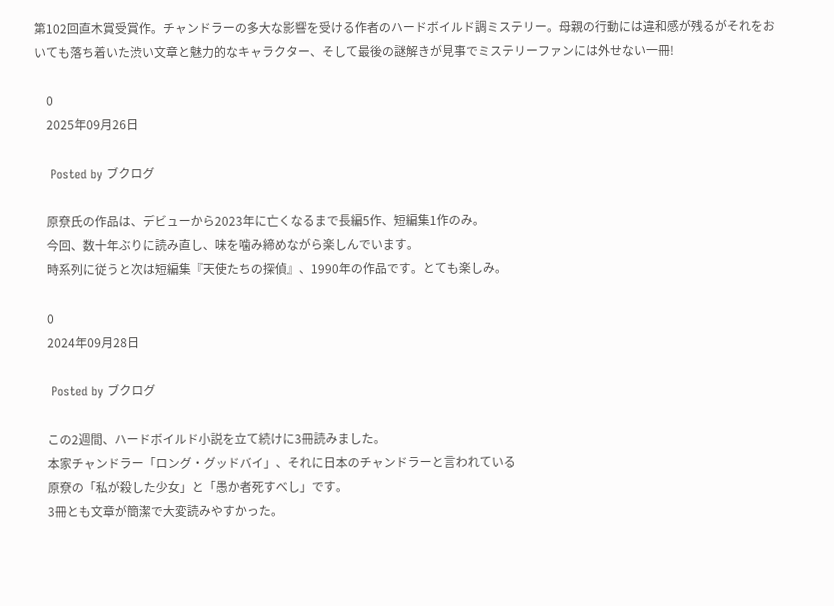第102回直木賞受賞作。チャンドラーの多大な影響を受ける作者のハードボイルド調ミステリー。母親の行動には違和感が残るがそれをおいても落ち着いた渋い文章と魅力的なキャラクター、そして最後の謎解きが見事でミステリーファンには外せない一冊!

    0
    2025年09月26日

    Posted by ブクログ

    原尞氏の作品は、デビューから2023年に亡くなるまで長編5作、短編集1作のみ。
    今回、数十年ぶりに読み直し、味を噛み締めながら楽しんでいます。
    時系列に従うと次は短編集『天使たちの探偵』、1990年の作品です。とても楽しみ。

    0
    2024年09月28日

    Posted by ブクログ

    この2週間、ハードボイルド小説を立て続けに3冊読みました。
    本家チャンドラー「ロング・グッドバイ」、それに日本のチャンドラーと言われている
    原尞の「私が殺した少女」と「愚か者死すべし」です。
    3冊とも文章が簡潔で大変読みやすかった。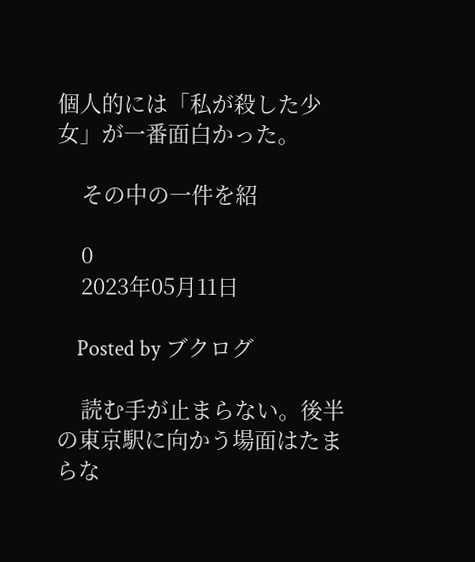個人的には「私が殺した少女」が一番面白かった。

    その中の一件を紹

    0
    2023年05月11日

    Posted by ブクログ

    読む手が止まらない。後半の東京駅に向かう場面はたまらな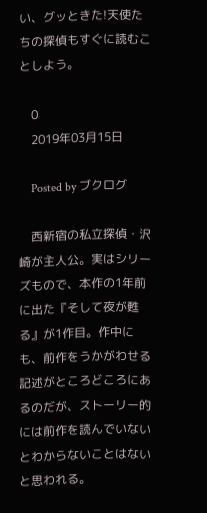い、グッときた!天使たちの探偵もすぐに読むことしよう。

    0
    2019年03月15日

    Posted by ブクログ

    西新宿の私立探偵・沢崎が主人公。実はシリーズもので、本作の1年前に出た『そして夜が甦る』が1作目。作中にも、前作をうかがわせる記述がところどころにあるのだが、ストーリー的には前作を読んでいないとわからないことはないと思われる。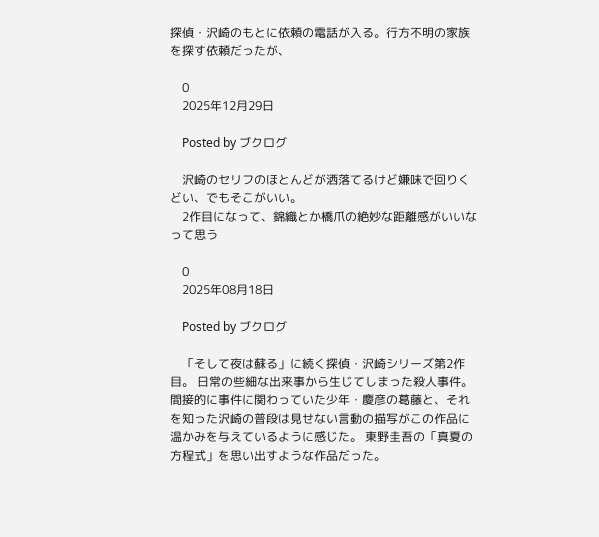探偵・沢崎のもとに依頼の電話が入る。行方不明の家族を探す依頼だったが、

    0
    2025年12月29日

    Posted by ブクログ

    沢崎のセリフのほとんどが洒落てるけど嫌味で回りくどい、でもそこがいい。
    2作目になって、錦織とか橋爪の絶妙な距離感がいいなって思う

    0
    2025年08月18日

    Posted by ブクログ

    「そして夜は蘇る」に続く探偵・沢崎シリーズ第2作目。 日常の些細な出来事から生じてしまった殺人事件。間接的に事件に関わっていた少年・慶彦の葛藤と、それを知った沢崎の普段は見せない言動の描写がこの作品に温かみを与えているように感じた。 東野圭吾の「真夏の方程式」を思い出すような作品だった。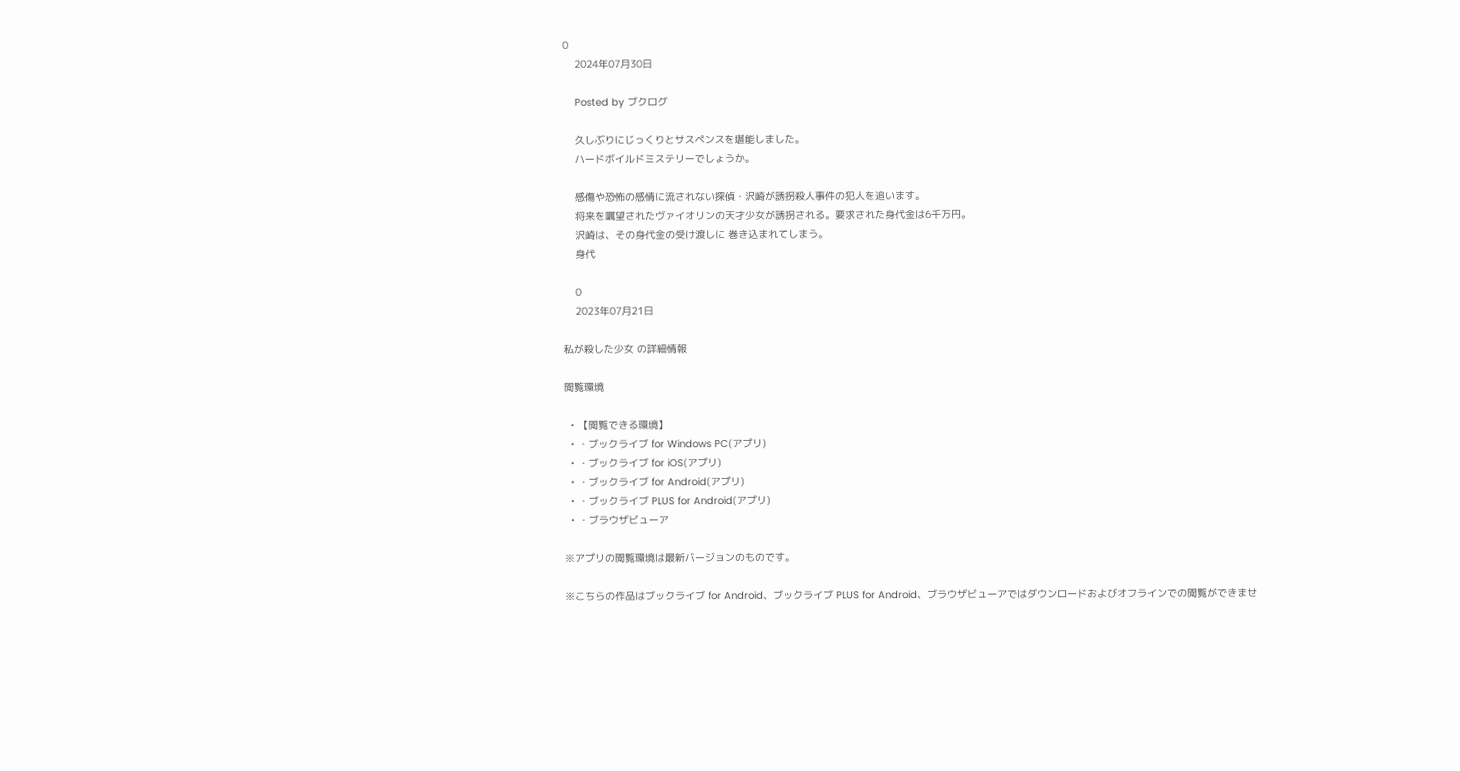0
    2024年07月30日

    Posted by ブクログ

    久しぶりにじっくりとサスペンスを堪能しました。
    ハードボイルドミステリーでしょうか。

    感傷や恐怖の感情に流されない探偵・沢崎が誘拐殺人事件の犯人を追います。
    将来を嘱望されたヴァイオリンの天才少女が誘拐される。要求された身代金は6千万円。
    沢崎は、その身代金の受け渡しに 巻き込まれてしまう。
    身代

    0
    2023年07月21日

私が殺した少女 の詳細情報

閲覧環境

  • 【閲覧できる環境】
  • ・ブックライブ for Windows PC(アプリ)
  • ・ブックライブ for iOS(アプリ)
  • ・ブックライブ for Android(アプリ)
  • ・ブックライブ PLUS for Android(アプリ)
  • ・ブラウザビューア

※アプリの閲覧環境は最新バージョンのものです。

※こちらの作品はブックライブ for Android、ブックライブ PLUS for Android、ブラウザビューアではダウンロードおよびオフラインでの閲覧ができませ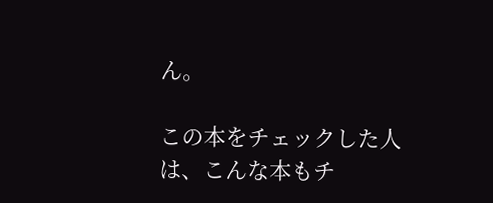ん。

この本をチェックした人は、こんな本もチ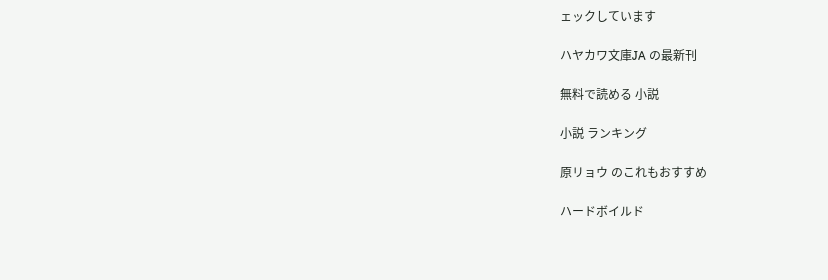ェックしています

ハヤカワ文庫JA の最新刊

無料で読める 小説

小説 ランキング

原リョウ のこれもおすすめ

ハードボイルド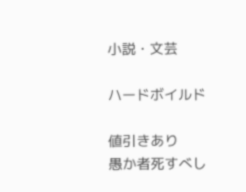小説・文芸

ハードボイルド

値引きあり
愚か者死すべし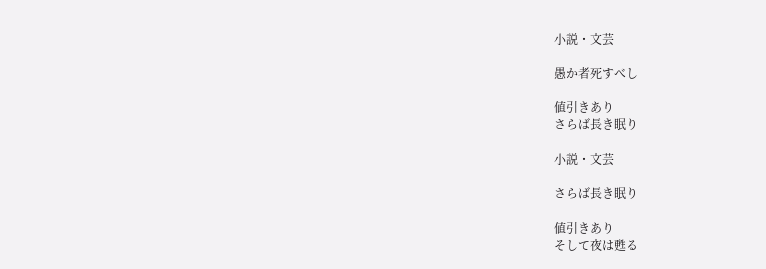小説・文芸

愚か者死すべし

値引きあり
さらば長き眠り

小説・文芸

さらば長き眠り

値引きあり
そして夜は甦る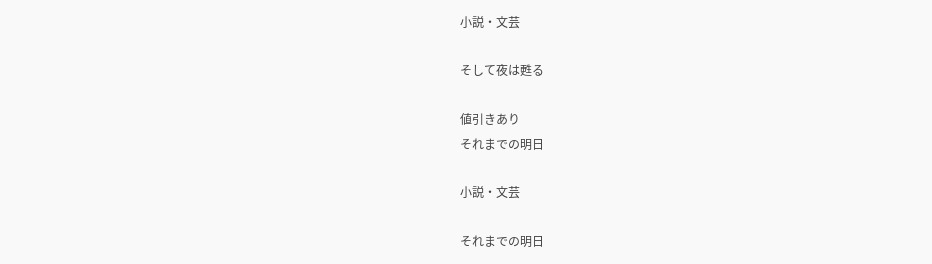小説・文芸

そして夜は甦る

値引きあり
それまでの明日

小説・文芸

それまでの明日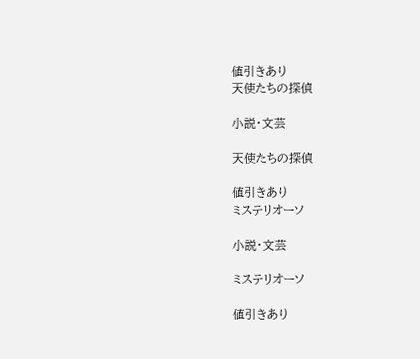値引きあり
天使たちの探偵

小説・文芸

天使たちの探偵

値引きあり
ミステリオーソ

小説・文芸

ミステリオーソ

値引きあり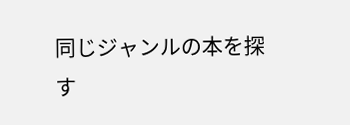同じジャンルの本を探す